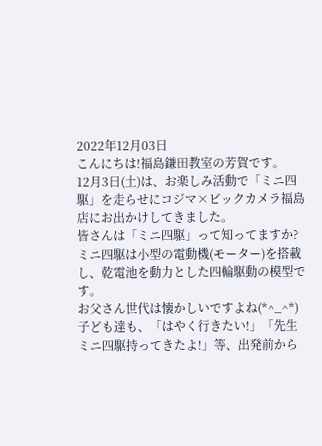2022年12月03日
こんにちは!福島鎌田教室の芳賀です。
12月3日(土)は、お楽しみ活動で「ミニ四駆」を走らせにコジマ×ビックカメラ福島店にお出かけしてきました。
皆さんは「ミニ四駆」って知ってますか?ミニ四駆は小型の電動機(モーター)を搭載し、乾電池を動力とした四輪駆動の模型です。
お父さん世代は懐かしいですよね(*^_^*)
子ども達も、「はやく行きたい!」「先生ミニ四駆持ってきたよ!」等、出発前から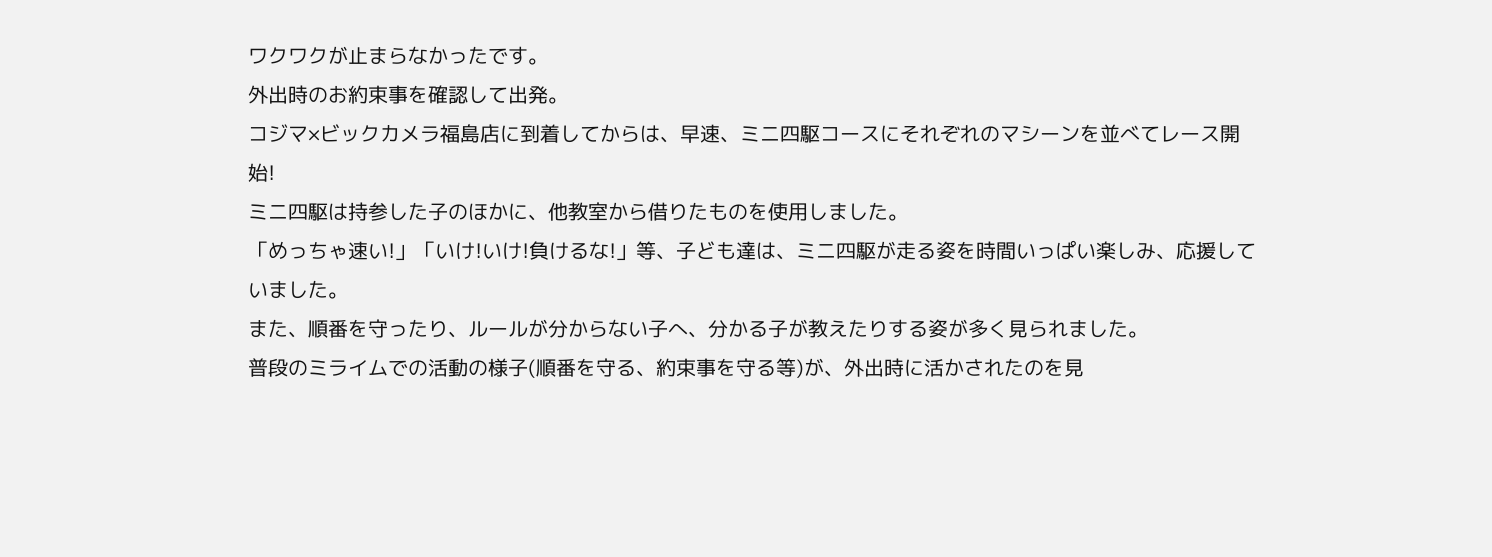ワクワクが止まらなかったです。
外出時のお約束事を確認して出発。
コジマ×ビックカメラ福島店に到着してからは、早速、ミニ四駆コースにそれぞれのマシーンを並べてレース開始!
ミニ四駆は持参した子のほかに、他教室から借りたものを使用しました。
「めっちゃ速い!」「いけ!いけ!負けるな!」等、子ども達は、ミニ四駆が走る姿を時間いっぱい楽しみ、応援していました。
また、順番を守ったり、ルールが分からない子へ、分かる子が教えたりする姿が多く見られました。
普段のミライムでの活動の様子(順番を守る、約束事を守る等)が、外出時に活かされたのを見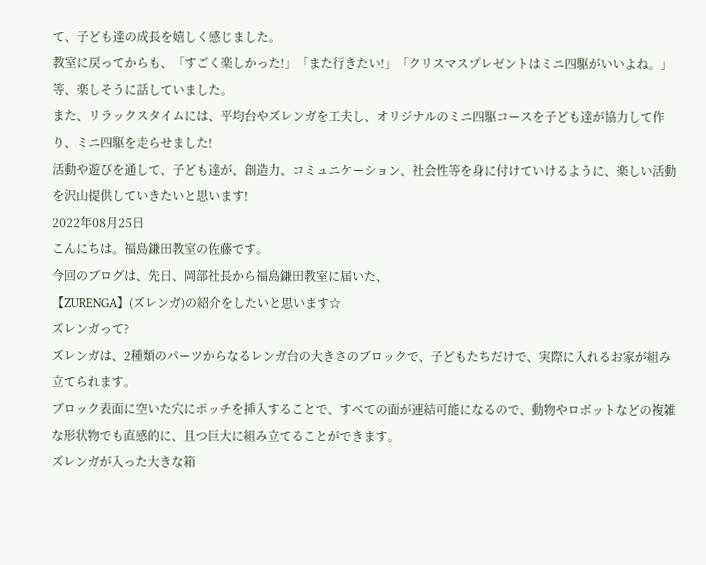て、子ども達の成長を嬉しく感じました。
教室に戻ってからも、「すごく楽しかった!」「また行きたい!」「クリスマスプレゼントはミニ四駆がいいよね。」等、楽しそうに話していました。
また、リラックスタイムには、平均台やズレンガを工夫し、オリジナルのミニ四駆コースを子ども達が協力して作り、ミニ四駆を走らせました!
活動や遊びを通して、子ども達が、創造力、コミュニケーション、社会性等を身に付けていけるように、楽しい活動を沢山提供していきたいと思います!
2022年08月25日
こんにちは。福島鎌田教室の佐藤です。
今回のブログは、先日、岡部社長から福島鎌田教室に届いた、
【ZURENGA】(ズレンガ)の紹介をしたいと思います☆
ズレンガって?
ズレンガは、2種類のパーツからなるレンガ台の大きさのブロックで、子どもたちだけで、実際に入れるお家が組み立てられます。
ブロック表面に空いた穴にポッチを挿入することで、すべての面が連結可能になるので、動物やロボットなどの複雑な形状物でも直感的に、且つ巨大に組み立てることができます。
ズレンガが入った大きな箱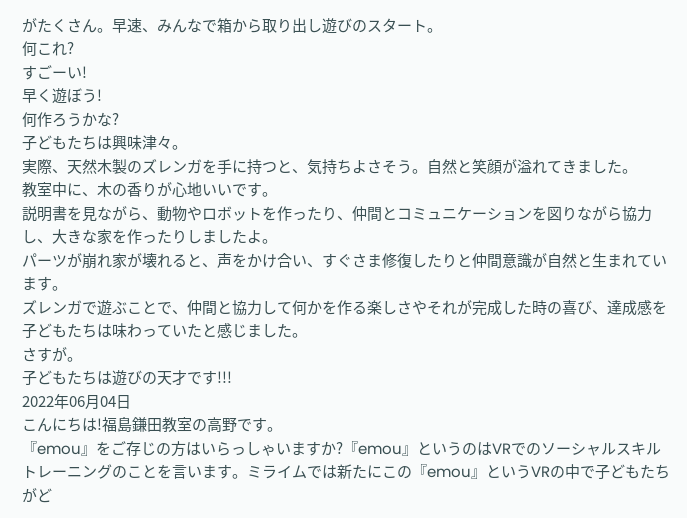がたくさん。早速、みんなで箱から取り出し遊びのスタート。
何これ?
すごーい!
早く遊ぼう!
何作ろうかな?
子どもたちは興味津々。
実際、天然木製のズレンガを手に持つと、気持ちよさそう。自然と笑顔が溢れてきました。
教室中に、木の香りが心地いいです。
説明書を見ながら、動物やロボットを作ったり、仲間とコミュニケーションを図りながら協力し、大きな家を作ったりしましたよ。
パーツが崩れ家が壊れると、声をかけ合い、すぐさま修復したりと仲間意識が自然と生まれています。
ズレンガで遊ぶことで、仲間と協力して何かを作る楽しさやそれが完成した時の喜び、達成感を子どもたちは味わっていたと感じました。
さすが。
子どもたちは遊びの天才です!!!
2022年06月04日
こんにちは!福島鎌田教室の高野です。
『emou』をご存じの方はいらっしゃいますか?『emou』というのはVRでのソーシャルスキルトレーニングのことを言います。ミライムでは新たにこの『emou』というVRの中で子どもたちがど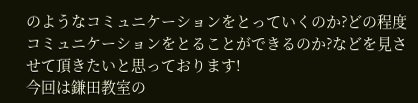のようなコミュニケーションをとっていくのか?どの程度コミュニケーションをとることができるのか?などを見させて頂きたいと思っております!
今回は鎌田教室の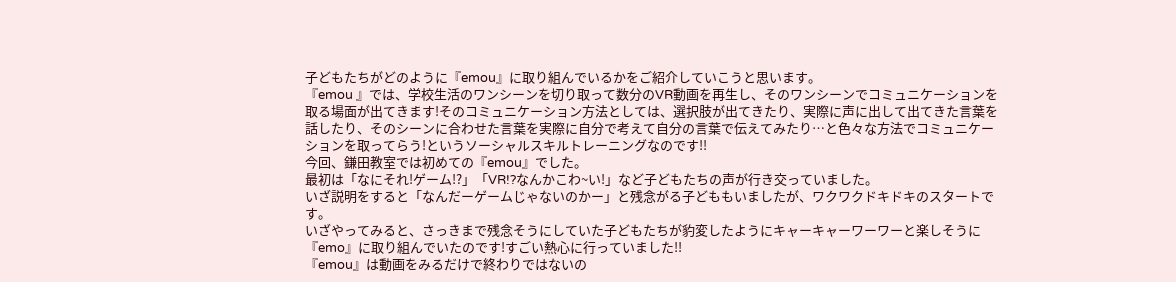子どもたちがどのように『emou』に取り組んでいるかをご紹介していこうと思います。
『emou 』では、学校生活のワンシーンを切り取って数分のVR動画を再生し、そのワンシーンでコミュニケーションを取る場面が出てきます!そのコミュニケーション方法としては、選択肢が出てきたり、実際に声に出して出てきた言葉を話したり、そのシーンに合わせた言葉を実際に自分で考えて自分の言葉で伝えてみたり…と色々な方法でコミュニケーションを取ってらう!というソーシャルスキルトレーニングなのです!!
今回、鎌田教室では初めての『emou』でした。
最初は「なにそれ!ゲーム!?」「VR!?なんかこわ~い!」など子どもたちの声が行き交っていました。
いざ説明をすると「なんだーゲームじゃないのかー」と残念がる子どももいましたが、ワクワクドキドキのスタートです。
いざやってみると、さっきまで残念そうにしていた子どもたちが豹変したようにキャーキャーワーワーと楽しそうに『emo』に取り組んでいたのです!すごい熱心に行っていました!!
『emou』は動画をみるだけで終わりではないの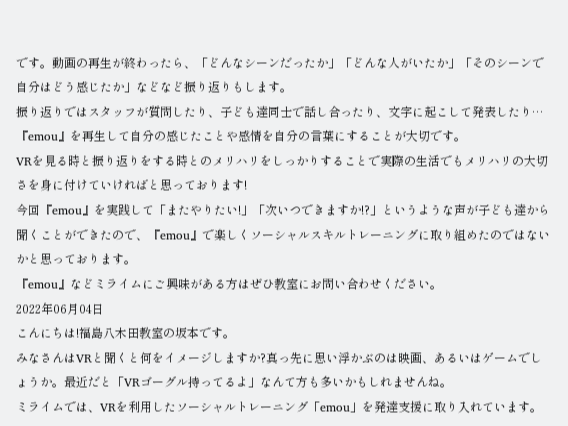です。動画の再生が終わったら、「どんなシーンだったか」「どんな人がいたか」「そのシーンで自分はどう感じたか」などなど振り返りもします。
振り返りではスタッフが質問したり、子ども達同士で話し合ったり、文字に起こして発表したり…
『emou』を再生して自分の感じたことや感情を自分の言葉にすることが大切です。
VRを見る時と振り返りをする時とのメリハリをしっかりすることで実際の生活でもメリハリの大切さを身に付けていければと思っております!
今回『emou』を実践して「またやりたい!」「次いつできますか!?」というような声が子ども達から聞くことができたので、『emou』で楽しくソーシャルスキルトレーニングに取り組めたのではないかと思っております。
『emou』などミライムにご興味がある方はぜひ教室にお問い合わせください。
2022年06月04日
こんにちは!福島八木田教室の坂本です。
みなさんはVRと聞くと何をイメージしますか?真っ先に思い浮かぶのは映画、あるいはゲームでしょうか。最近だと「VRゴーグル持ってるよ」なんて方も多いかもしれませんね。
ミライムでは、VRを利用したソーシャルトレーニング「emou」を発達支援に取り入れています。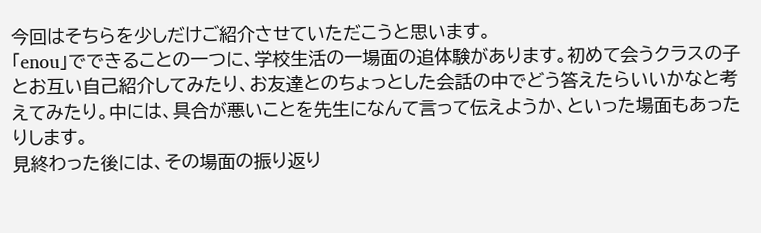今回はそちらを少しだけご紹介させていただこうと思います。
「enou」でできることの一つに、学校生活の一場面の追体験があります。初めて会うクラスの子とお互い自己紹介してみたり、お友達とのちょっとした会話の中でどう答えたらいいかなと考えてみたり。中には、具合が悪いことを先生になんて言って伝えようか、といった場面もあったりします。
見終わった後には、その場面の振り返り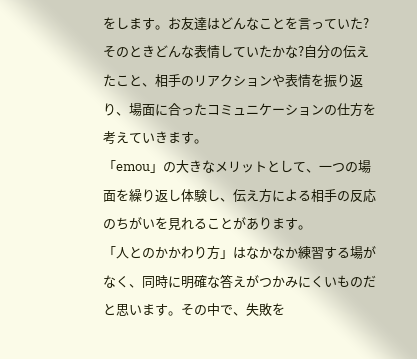をします。お友達はどんなことを言っていた?そのときどんな表情していたかな?自分の伝えたこと、相手のリアクションや表情を振り返り、場面に合ったコミュニケーションの仕方を考えていきます。
「emou」の大きなメリットとして、一つの場面を繰り返し体験し、伝え方による相手の反応のちがいを見れることがあります。
「人とのかかわり方」はなかなか練習する場がなく、同時に明確な答えがつかみにくいものだと思います。その中で、失敗を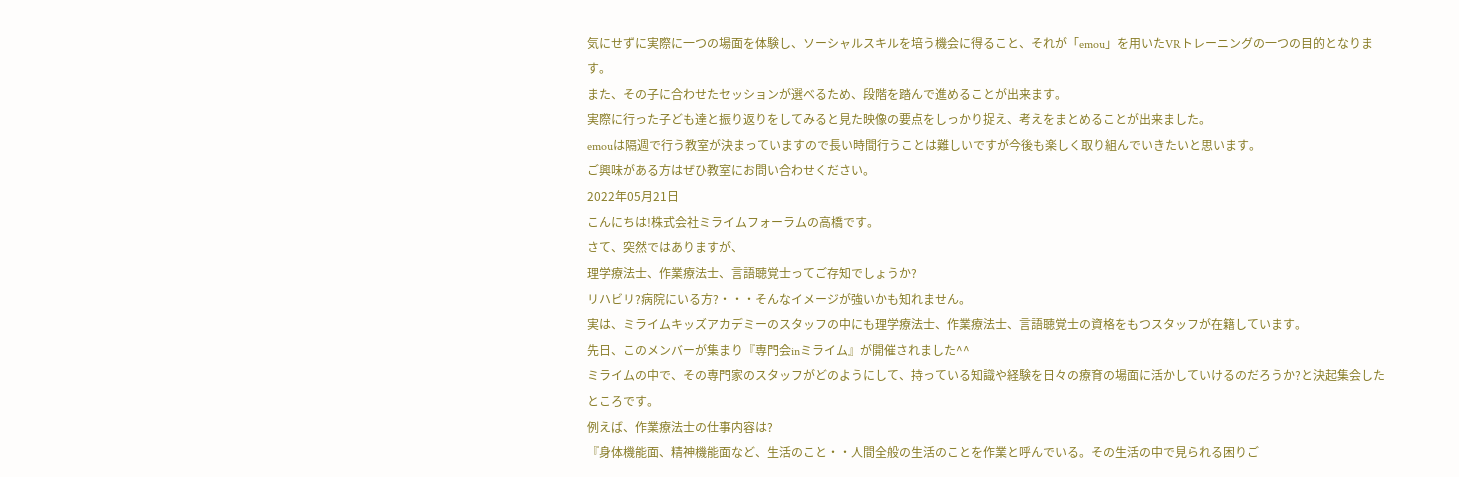気にせずに実際に一つの場面を体験し、ソーシャルスキルを培う機会に得ること、それが「emou」を用いたVRトレーニングの一つの目的となります。
また、その子に合わせたセッションが選べるため、段階を踏んで進めることが出来ます。
実際に行った子ども達と振り返りをしてみると見た映像の要点をしっかり捉え、考えをまとめることが出来ました。
emouは隔週で行う教室が決まっていますので長い時間行うことは難しいですが今後も楽しく取り組んでいきたいと思います。
ご興味がある方はぜひ教室にお問い合わせください。
2022年05月21日
こんにちは!株式会社ミライムフォーラムの高橋です。
さて、突然ではありますが、
理学療法士、作業療法士、言語聴覚士ってご存知でしょうか?
リハビリ?病院にいる方?・・・そんなイメージが強いかも知れません。
実は、ミライムキッズアカデミーのスタッフの中にも理学療法士、作業療法士、言語聴覚士の資格をもつスタッフが在籍しています。
先日、このメンバーが集まり『専門会inミライム』が開催されました^^
ミライムの中で、その専門家のスタッフがどのようにして、持っている知識や経験を日々の療育の場面に活かしていけるのだろうか?と決起集会したところです。
例えば、作業療法士の仕事内容は?
『身体機能面、精神機能面など、生活のこと・・人間全般の生活のことを作業と呼んでいる。その生活の中で見られる困りご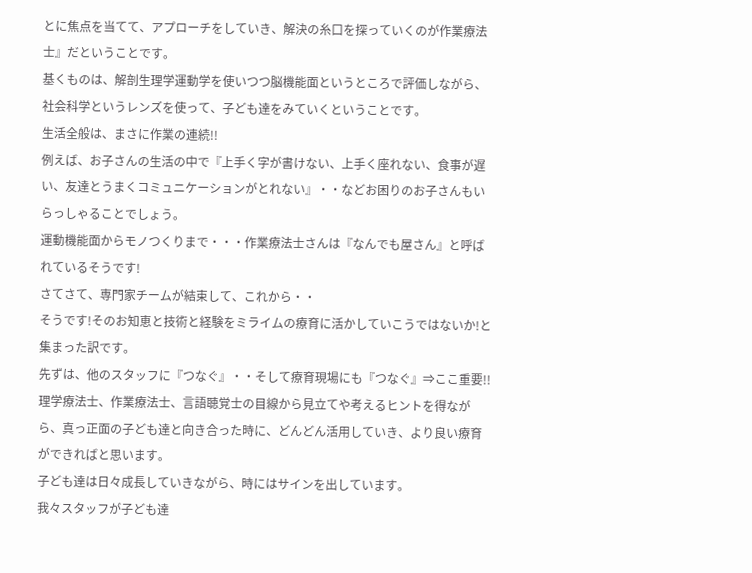とに焦点を当てて、アプローチをしていき、解決の糸口を探っていくのが作業療法士』だということです。
基くものは、解剖生理学運動学を使いつつ脳機能面というところで評価しながら、社会科学というレンズを使って、子ども達をみていくということです。
生活全般は、まさに作業の連続!!
例えば、お子さんの生活の中で『上手く字が書けない、上手く座れない、食事が遅い、友達とうまくコミュニケーションがとれない』・・などお困りのお子さんもいらっしゃることでしょう。
運動機能面からモノつくりまで・・・作業療法士さんは『なんでも屋さん』と呼ばれているそうです!
さてさて、専門家チームが結束して、これから・・
そうです!そのお知恵と技術と経験をミライムの療育に活かしていこうではないか!と集まった訳です。
先ずは、他のスタッフに『つなぐ』・・そして療育現場にも『つなぐ』⇒ここ重要!!
理学療法士、作業療法士、言語聴覚士の目線から見立てや考えるヒントを得ながら、真っ正面の子ども達と向き合った時に、どんどん活用していき、より良い療育ができればと思います。
子ども達は日々成長していきながら、時にはサインを出しています。
我々スタッフが子ども達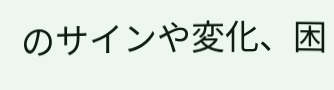のサインや変化、困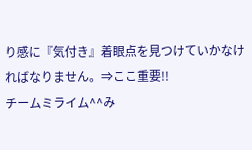り感に『気付き』着眼点を見つけていかなければなりません。⇒ここ重要!!
チームミライム^^み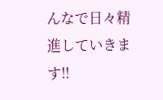んなで日々精進していきます!!